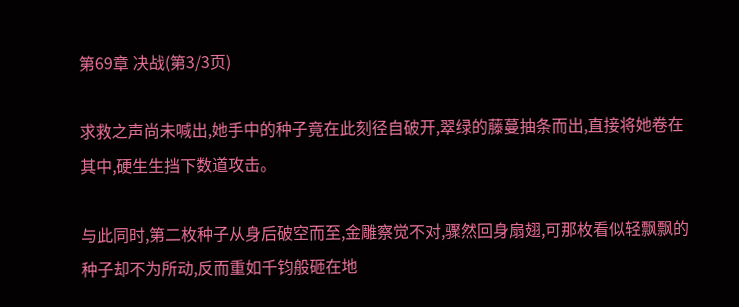第69章 决战(第3/3页)

求救之声尚未喊出,她手中的种子竟在此刻径自破开,翠绿的藤蔓抽条而出,直接将她卷在其中,硬生生挡下数道攻击。

与此同时,第二枚种子从身后破空而至,金雕察觉不对,骤然回身扇翅,可那枚看似轻飘飘的种子却不为所动,反而重如千钧般砸在地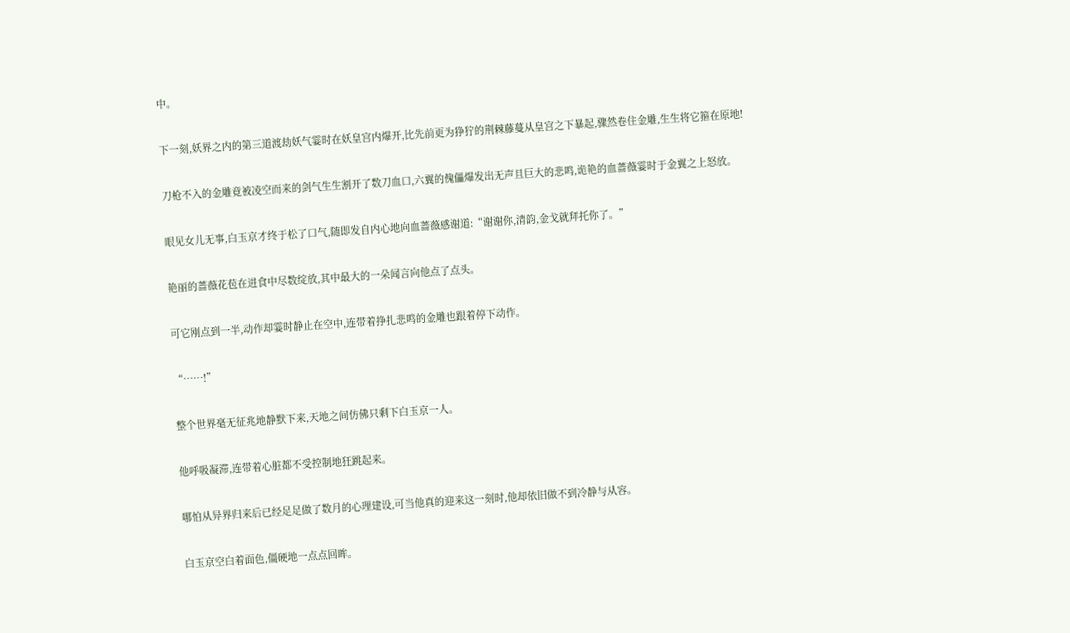中。

下一刻,妖界之内的第三道渡劫妖气霎时在妖皇宫内爆开,比先前更为狰狞的荆棘藤蔓从皇宫之下暴起,骤然卷住金雕,生生将它箍在原地!

刀枪不入的金雕竟被凌空而来的剑气生生割开了数刀血口,六翼的傀儡爆发出无声且巨大的悲鸣,诡艳的血蔷薇霎时于金翼之上怒放。

眼见女儿无事,白玉京才终于松了口气,随即发自内心地向血蔷薇感谢道:“谢谢你,清韵,金戈就拜托你了。”

艳丽的蔷薇花苞在进食中尽数绽放,其中最大的一朵闻言向他点了点头。

可它刚点到一半,动作却霎时静止在空中,连带着挣扎悲鸣的金雕也跟着停下动作。

“……!”

整个世界毫无征兆地静默下来,天地之间仿佛只剩下白玉京一人。

他呼吸凝滞,连带着心脏都不受控制地狂跳起来。

哪怕从异界归来后已经足足做了数月的心理建设,可当他真的迎来这一刻时,他却依旧做不到冷静与从容。

白玉京空白着面色,僵硬地一点点回眸。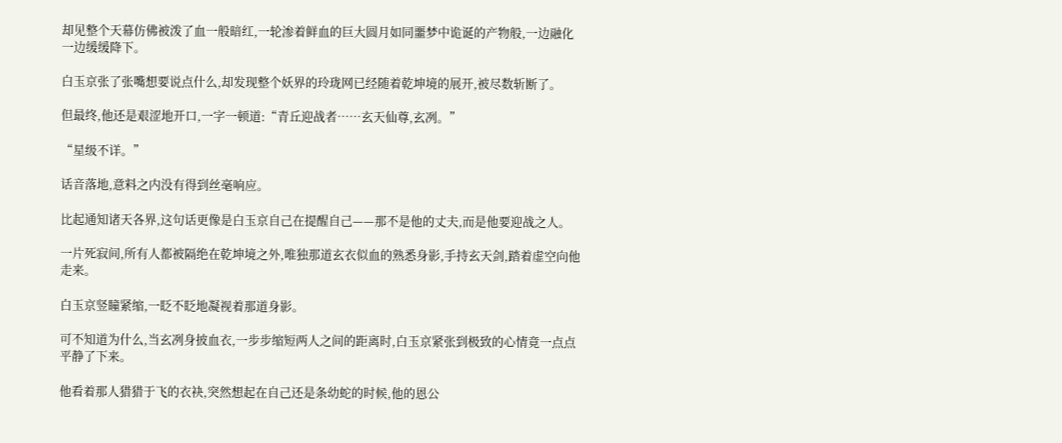却见整个天幕仿佛被泼了血一般暗红,一轮渗着鲜血的巨大圆月如同噩梦中诡诞的产物般,一边融化一边缓缓降下。

白玉京张了张嘴想要说点什么,却发现整个妖界的玲珑网已经随着乾坤境的展开,被尽数斩断了。

但最终,他还是艰涩地开口,一字一顿道:“青丘迎战者……玄天仙尊,玄冽。”

“星级不详。”

话音落地,意料之内没有得到丝毫响应。

比起通知诸天各界,这句话更像是白玉京自己在提醒自己——那不是他的丈夫,而是他要迎战之人。

一片死寂间,所有人都被隔绝在乾坤境之外,唯独那道玄衣似血的熟悉身影,手持玄天剑,踏着虚空向他走来。

白玉京竖瞳紧缩,一眨不眨地凝视着那道身影。

可不知道为什么,当玄冽身披血衣,一步步缩短两人之间的距离时,白玉京紧张到极致的心情竟一点点平静了下来。

他看着那人猎猎于飞的衣袂,突然想起在自己还是条幼蛇的时候,他的恩公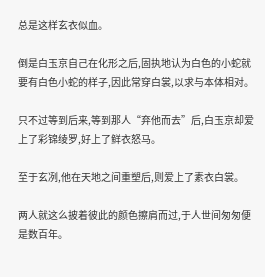总是这样玄衣似血。

倒是白玉京自己在化形之后,固执地认为白色的小蛇就要有白色小蛇的样子,因此常穿白裳,以求与本体相对。

只不过等到后来,等到那人“弃他而去”后,白玉京却爱上了彩锦绫罗,好上了鲜衣怒马。

至于玄冽,他在天地之间重塑后,则爱上了素衣白裳。

两人就这么披着彼此的颜色擦肩而过,于人世间匆匆便是数百年。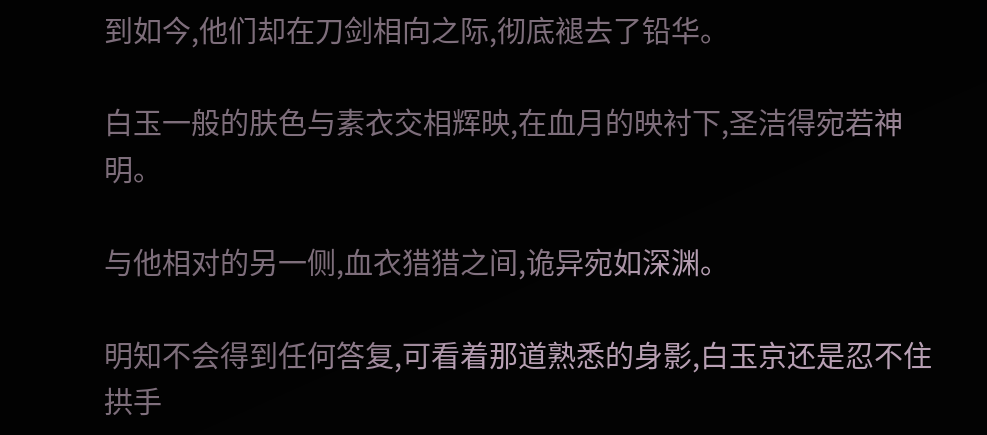到如今,他们却在刀剑相向之际,彻底褪去了铅华。

白玉一般的肤色与素衣交相辉映,在血月的映衬下,圣洁得宛若神明。

与他相对的另一侧,血衣猎猎之间,诡异宛如深渊。

明知不会得到任何答复,可看着那道熟悉的身影,白玉京还是忍不住拱手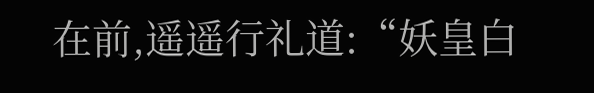在前,遥遥行礼道:“妖皇白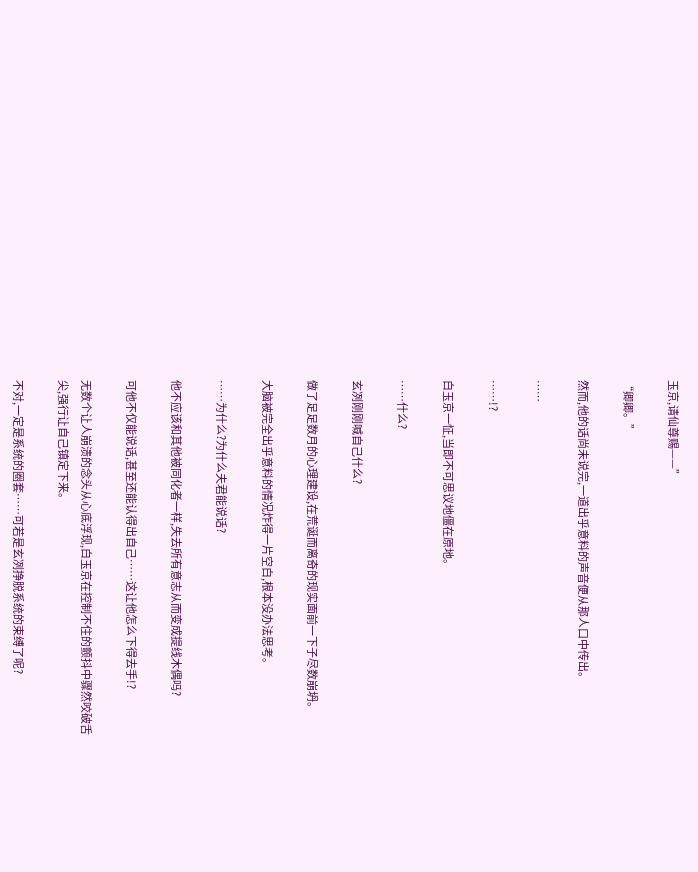玉京,请仙尊赐——”

“卿卿。”

然而,他的话尚未说完,一道出乎意料的声音便从那人口中传出。

……

……!?

白玉京一怔,当即不可思议地僵在原地。

……什么?

玄冽刚刚喊自己什么?

做了足足数月的心理建设,在荒诞而离奇的现实面前一下子尽数崩坍。

大脑被完全出乎意料的情况炸得一片空白,根本没办法思考。

……为什么?为什么夫君能说话?

他不应该和其他被同化者一样,失去所有意志从而变成提线木偶吗?

可他不仅能说话,甚至还能认得出自己……这让他怎么下得去手!?

无数个让人崩溃的念头从心底浮现,白玉京在控制不住的颤抖中骤然咬破舌尖,强行让自己镇定下来。

不对,一定是系统的圈套……可若是玄冽挣脱系统的束缚了呢?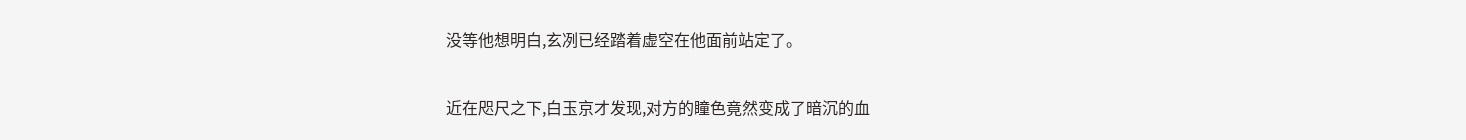没等他想明白,玄冽已经踏着虚空在他面前站定了。

近在咫尺之下,白玉京才发现,对方的瞳色竟然变成了暗沉的血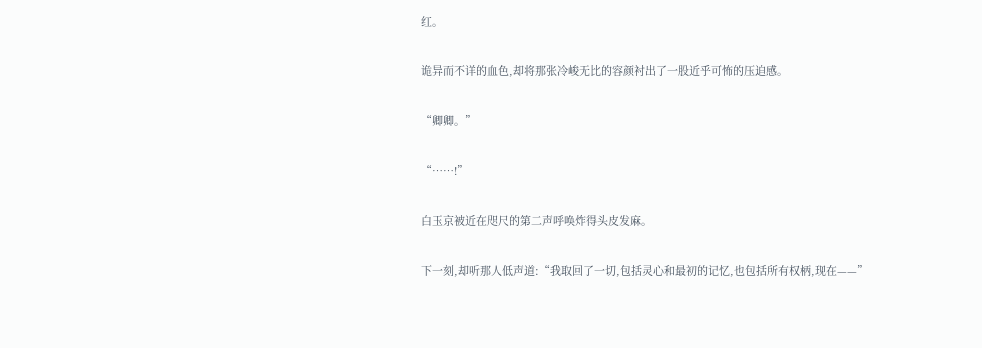红。

诡异而不详的血色,却将那张冷峻无比的容颜衬出了一股近乎可怖的压迫感。

“卿卿。”

“……!”

白玉京被近在咫尺的第二声呼唤炸得头皮发麻。

下一刻,却听那人低声道:“我取回了一切,包括灵心和最初的记忆,也包括所有权柄,现在——”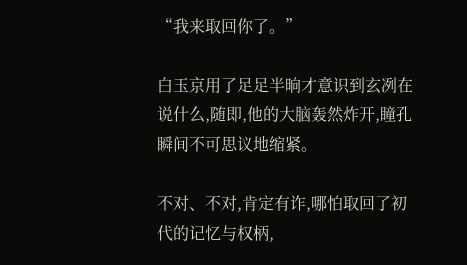“我来取回你了。”

白玉京用了足足半晌才意识到玄冽在说什么,随即,他的大脑轰然炸开,瞳孔瞬间不可思议地缩紧。

不对、不对,肯定有诈,哪怕取回了初代的记忆与权柄,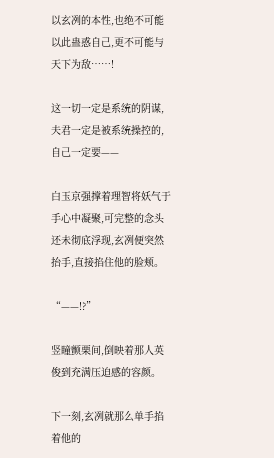以玄冽的本性,也绝不可能以此蛊惑自己,更不可能与天下为敌……!

这一切一定是系统的阴谋,夫君一定是被系统操控的,自己一定要——

白玉京强撑着理智将妖气于手心中凝聚,可完整的念头还未彻底浮现,玄冽便突然抬手,直接掐住他的脸颊。

“——!?”

竖瞳颤栗间,倒映着那人英俊到充满压迫感的容颜。

下一刻,玄冽就那么单手掐着他的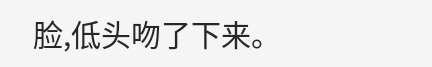脸,低头吻了下来。